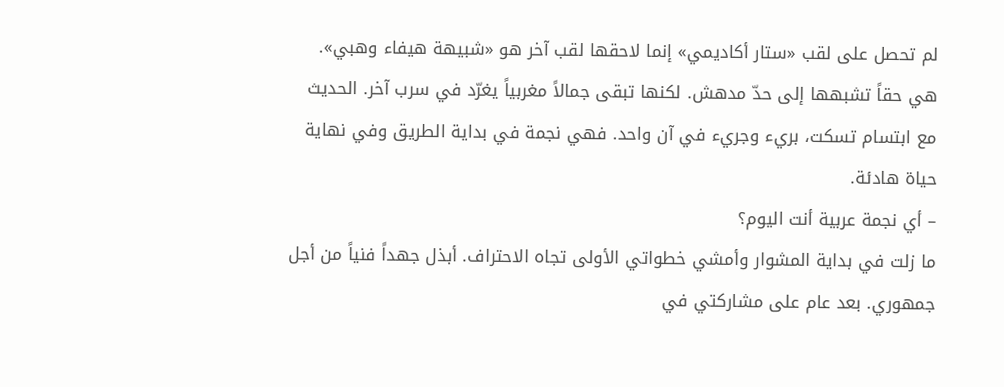لم تحصل على لقب «ستار أكاديمي» إنما لاحقها لقب آخر هو «شبيهة هيفاء وهبي». هي حقاً تشبهها إلى حدّ مدهش. لكنها تبقى جمالاً مغربياً يغرّد في سرب آخر. الحديث مع ابتسام تسكت، بريء وجريء في آن واحد. فهي نجمة في بداية الطريق وفي نهاية حياة هادئة.
– أي نجمة عربية أنت اليوم؟
ما زلت في بداية المشوار وأمشي خطواتي الأولى تجاه الاحتراف. أبذل جهداً فنياً من أجل جمهوري. بعد عام على مشاركتي في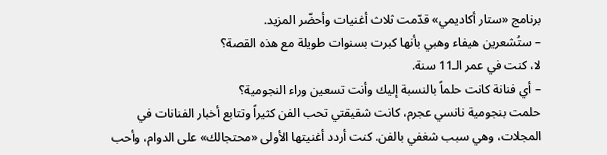برنامج «ستار أكاديمي» قدّمت ثلاث أغنيات وأحضّر المزيد.
– ستُشعرين هيفاء وهبي بأنها كبرت بسنوات طويلة مع هذه القصة؟
لا، كنت في عمر الـ11 سنة.
– أي فنانة كانت حلماً بالنسبة إليك وأنت تسعين وراء النجومية؟
حلمت بنجومية نانسي عجرم، كانت شقيقتي تحب الفن كثيراً وتتابع أخبار الفنانات في المجلات، وهي سبب شغفي بالفن. كنت أردد أغنيتها الأولى «محتجالك» على الدوام، وأحب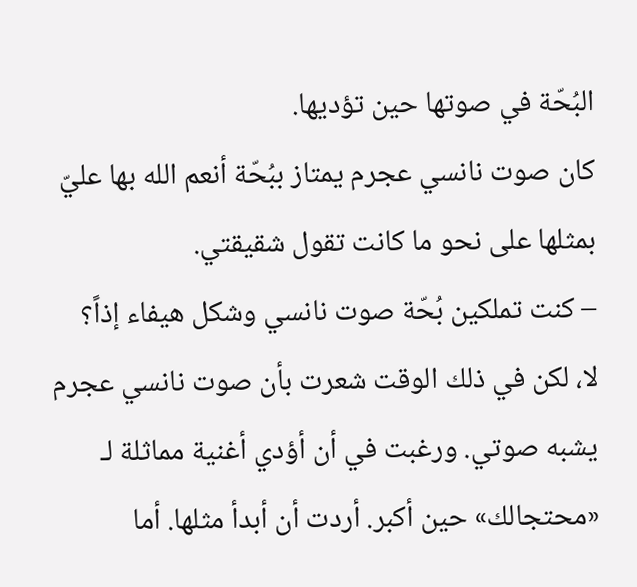البُحّة في صوتها حين تؤديها.
كان صوت نانسي عجرم يمتاز ببُحّة أنعم الله بها عليّ بمثلها على نحو ما كانت تقول شقيقتي.
– كنت تملكين بُحّة صوت نانسي وشكل هيفاء إذاً؟
لا، لكن في ذلك الوقت شعرت بأن صوت نانسي عجرم يشبه صوتي. ورغبت في أن أؤدي أغنية مماثلة لـ «محتجالك» حين أكبر. أردت أن أبدأ مثلها. أما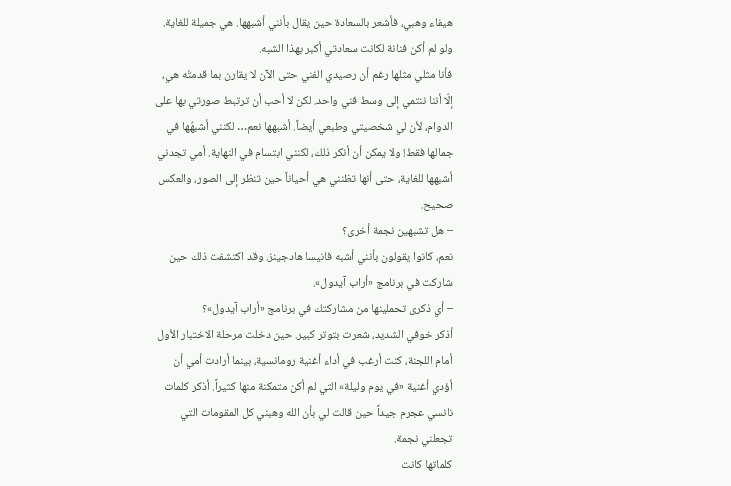هيفاء وهبي، فأشعر بالسعادة حين يقال بأنني أشبهها. هي جميلة للغاية. ولو لم أكن فنانة لكانت سعادتي أكبر بهذا الشبه.
فأنا مثلي مثلها رغم أن رصيدي الفني حتى الآن لا يقارن بما قدمتْه هي، إلّا أننا ننتمي إلى وسط فني واحد. لكن لا أحب أن ترتبط صورتي بها على الدوام، لأن لي شخصيتي وطبعي أيضاً. أشبهها نعم… لكنني أشبهُها في جمالها فقط! ولا يمكن أن أنكر ذلك، لكنني ابتسام في النهاية. أمي تجدني أشبهها للغاية، حتى أنها تظنني هي أحياناً حين تنظر إلى الصور، والعكس صحيح.
– هل تشبهين نجمة أخرى؟
نعم، كانوا يقولون بأنني أشبه فانيسا هادجينز. وقد اكتشفت ذلك حين شاركت في برنامج «أراب آيدول».
– أي ذكرى تحملينها من مشاركتك في برنامج «أراب آيدول»؟
أذكر خوفي الشديد، شعرت بتوتر كبير. حين دخلت مرحلة الاختبار الأول أمام اللجنة، كنت أرغب في أداء أغنية رومانسية، بينما أرادت أمي أن أؤدي أغنية «في يوم وليلة» التي لم أكن متمكنة منها كثيراً. أذكر كلمات نانسي عجرم جيداً حين قالت لي بأن الله وهبني كل المقومات التي تجعلني نجمة.
كلماتها كانت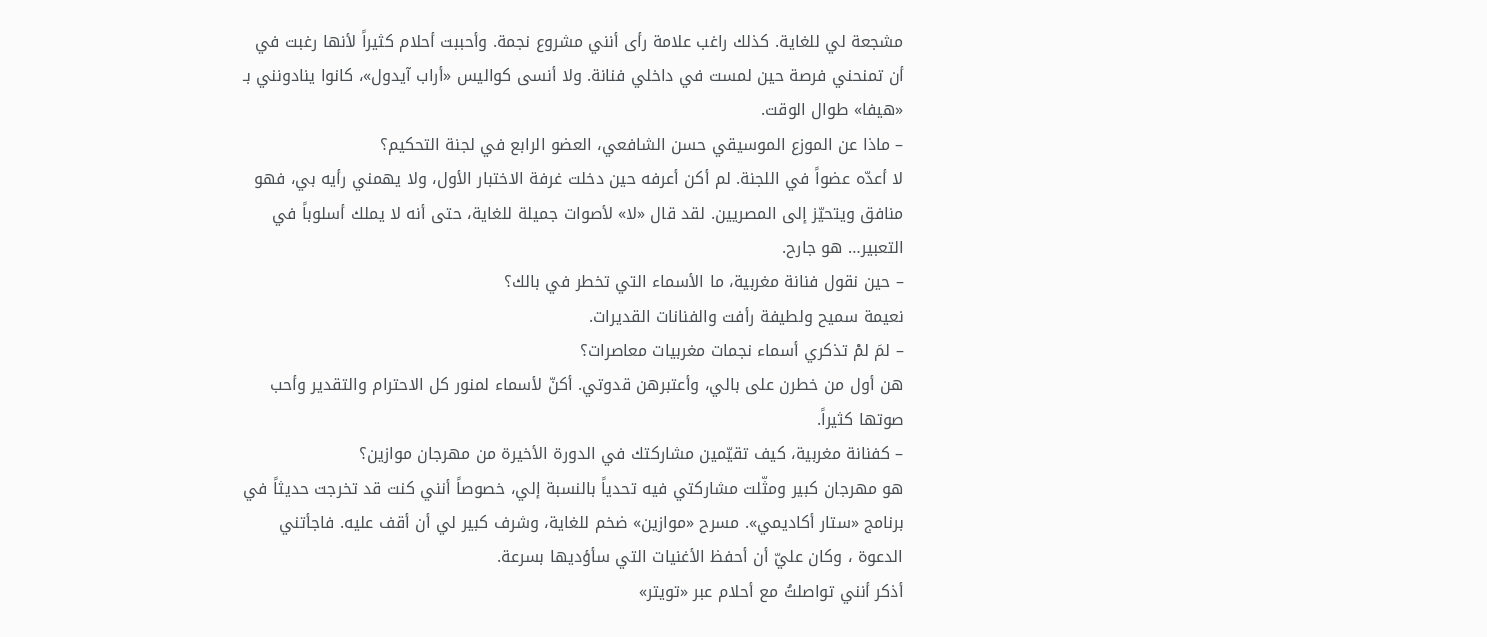مشجعة لي للغاية. كذلك راغب علامة رأى أنني مشروع نجمة. وأحببت أحلام كثيراً لأنها رغبت في أن تمنحني فرصة حين لمست في داخلي فنانة. ولا أنسى كواليس «أراب آيدول»، كانوا ينادونني بـ «هيفا» طوال الوقت.
– ماذا عن الموزع الموسيقي حسن الشافعي، العضو الرابع في لجنة التحكيم؟
لا أعدّه عضواً في اللجنة. لم أكن أعرفه حين دخلت غرفة الاختبار الأول، ولا يهمني رأيه بي، فهو منافق ويتحيّز إلى المصريين. لقد قال «لا» لأصوات جميلة للغاية، حتى أنه لا يملك أسلوباً في التعبير… هو جارح.
– حين نقول فنانة مغربية، ما الأسماء التي تخطر في بالك؟
نعيمة سميح ولطيفة رأفت والفنانات القديرات.
– لمَ لمْ تذكري أسماء نجمات مغربيات معاصرات؟
هن أول من خطرن على بالي، وأعتبرهن قدوتي. أكنّ لأسماء لمنور كل الاحترام والتقدير وأحب صوتها كثيراً.
– كفنانة مغربية، كيف تقيّمين مشاركتك في الدورة الأخيرة من مهرجان موازين؟
هو مهرجان كبير ومثّلت مشاركتي فيه تحدياً بالنسبة إلي، خصوصاً أنني كنت قد تخرجت حديثاً في برنامج «ستار أكاديمي». مسرح «موازين» ضخم للغاية، وشرف كبير لي أن أقف عليه. فاجأتني الدعوة ، وكان عليّ أن أحفظ الأغنيات التي سأؤديها بسرعة.
أذكر أنني تواصلتُ مع أحلام عبر «تويتر»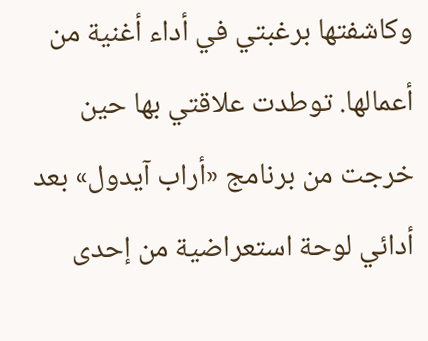وكاشفتها برغبتي في أداء أغنية من أعمالها. توطدت علاقتي بها حين خرجت من برنامج «أراب آيدول» بعد أدائي لوحة استعراضية من إحدى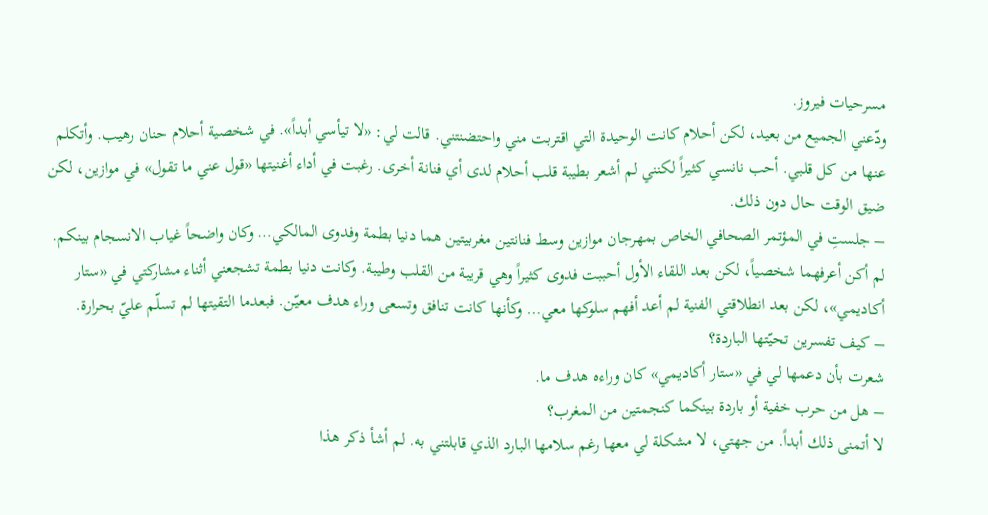مسرحيات فيروز.
ودّعني الجميع من بعيد، لكن أحلام كانت الوحيدة التي اقتربت مني واحتضنتني. قالت لي: «لا تيأسي أبداً». في شخصية أحلام حنان رهيب. وأتكلم عنها من كل قلبي. أحب نانسي كثيراً لكنني لم أشعر بطيبة قلب أحلام لدى أي فنانة أخرى. رغبت في أداء أغنيتها «قول عني ما تقول» في موازين، لكن ضيق الوقت حال دون ذلك.
– جلستِ في المؤتمر الصحافي الخاص بمهرجان موازين وسط فنانتين مغربيتين هما دنيا بطمة وفدوى المالكي… وكان واضحاً غياب الانسجام بينكم.
لم أكن أعرفهما شخصياً، لكن بعد اللقاء الأول أحببت فدوى كثيراً وهي قريبة من القلب وطيبة. وكانت دنيا بطمة تشجعني أثناء مشاركتي في «ستار أكاديمي»، لكن بعد انطلاقتي الفنية لم أعد أفهم سلوكها معي… وكأنها كانت تنافق وتسعى وراء هدف معيّن. فبعدما التقيتها لم تسلّم عليّ بحرارة.
– كيف تفسرين تحيّتها الباردة؟
شعرت بأن دعمها لي في «ستار أكاديمي» كان وراءه هدف ما.
– هل من حرب خفية أو باردة بينكما كنجمتين من المغرب؟
لا أتمنى ذلك أبداً. من جهتي، لا مشكلة لي معها رغم سلامها البارد الذي قابلتني به. لم أشأ ذكر هذا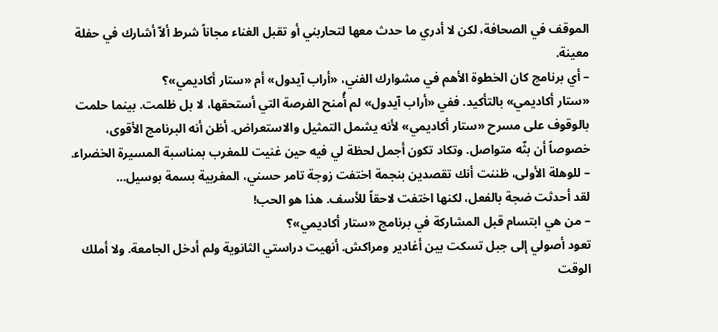الموقف في الصحافة، لكن لا أدري ما حدث معها لتحاربني أو تقبل الغناء مجاناً شرط ألاّ أشارك في حفلة معينة.
– أي برنامج كان الخطوة الأهم في مشوارك الفني، «أراب آيدول» أم «ستار أكاديمي»؟
«ستار أكاديمي» بالتأكيد. ففي «أراب آيدول» لم أُمنح الفرصة التي أستحقها، لا بل ظلمت. بينما حلمت بالوقوف على مسرح «ستار أكاديمي» لأنه يشمل التمثيل والاستعراض. أظن أنه البرنامج الأقوى، خصوصاً أن بثّه متواصل. وتكاد تكون أجمل لحظة لي فيه حين غنيت للمغرب بمناسبة المسيرة الخضراء.
– للوهلة الأولى، ظننت أنك تقصدين بنجمة اختفت زوجة تامر حسني، المغربية بسمة بوسيل…
لقد أحدثت ضجة بالفعل، لكنها اختفت لاحقاً للأسف. هذا هو الحب!
– من هي ابتسام قبل المشاركة في برنامج «ستار أكاديمي»؟
تعود أصولي إلى جبل تسكت بين أغادير ومراكش. أنهيت دراستي الثانوية ولم أدخل الجامعة. ولا أملك الوقت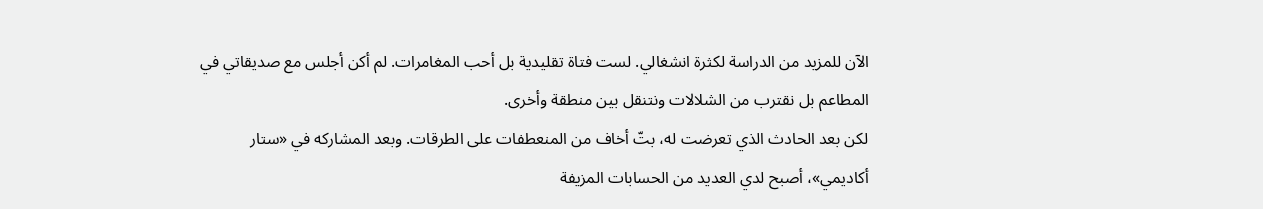الآن للمزيد من الدراسة لكثرة انشغالي. لست فتاة تقليدية بل أحب المغامرات. لم أكن أجلس مع صديقاتي في المطاعم بل نقترب من الشلالات ونتنقل بين منطقة وأخرى.
لكن بعد الحادث الذي تعرضت له، بتّ أخاف من المنعطفات على الطرقات. وبعد المشاركه في «ستار أكاديمي»، أصبح لدي العديد من الحسابات المزيفة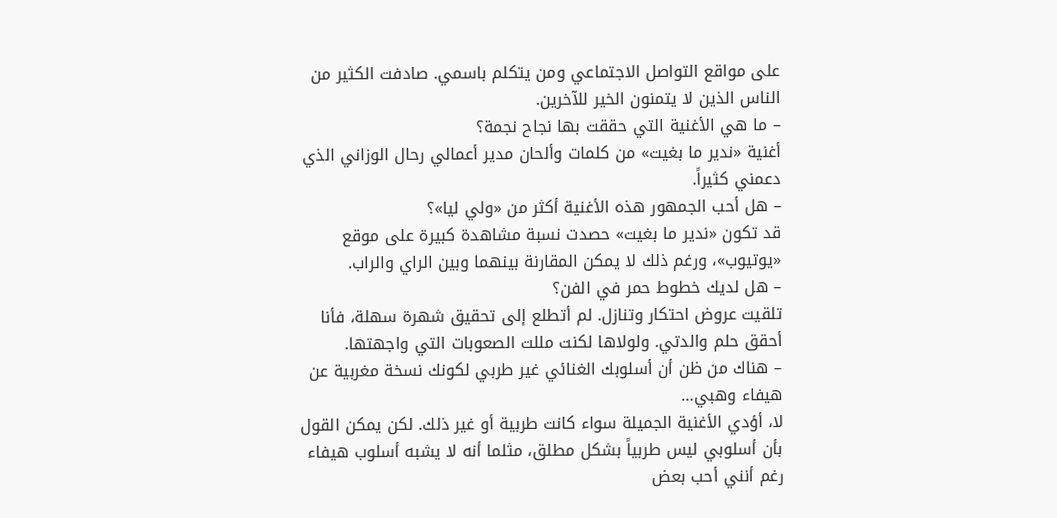على مواقع التواصل الاجتماعي ومن يتكلم باسمي. صادفت الكثير من الناس الذين لا يتمنون الخير للآخرين.
– ما هي الأغنية التي حققت بها نجاح نجمة؟
أغنية «ندير ما بغيت» من كلمات وألحان مدير أعمالي رحال الوزاني الذي دعمني كثيراً.
– هل أحب الجمهور هذه الأغنية أكثر من «ولي ليا»؟
قد تكون «ندير ما بغيت» حصدت نسبة مشاهدة كبيرة على موقع «يوتيوب»، ورغم ذلك لا يمكن المقارنة بينهما وبين الراي والراب.
– هل لديك خطوط حمر في الفن؟
تلقيت عروض احتكار وتنازل. لم أتطلع إلى تحقيق شهرة سهلة، فأنا أحقق حلم والدتي. ولولاها لكنت مللت الصعوبات التي واجهتها.
– هناك من ظن أن أسلوبك الغنائي غير طربي لكونك نسخة مغربية عن هيفاء وهبي…
لا، أؤدي الأغنية الجميلة سواء كانت طربية أو غير ذلك. لكن يمكن القول بأن أسلوبي ليس طربياً بشكل مطلق، مثلما أنه لا يشبه أسلوب هيفاء رغم أنني أحب بعض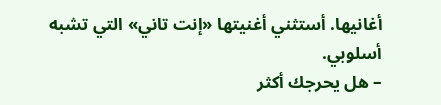أغانيها. أستثني أغنيتها «إنت تاني» التي تشبه أسلوبي.
– هل يحرجك أكثر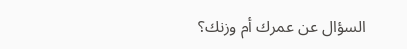السؤال عن عمرك أم وزنك؟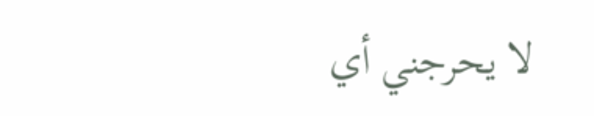لا يحرجني أي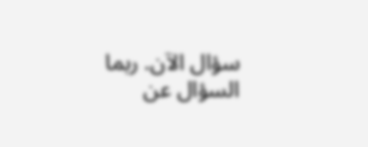سؤال الآن. ربما السؤال عن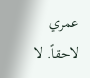عمري لاحقاً. لا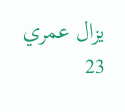يزال عمري 23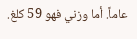عاماً. أما وزني فهو 59 كلغ.